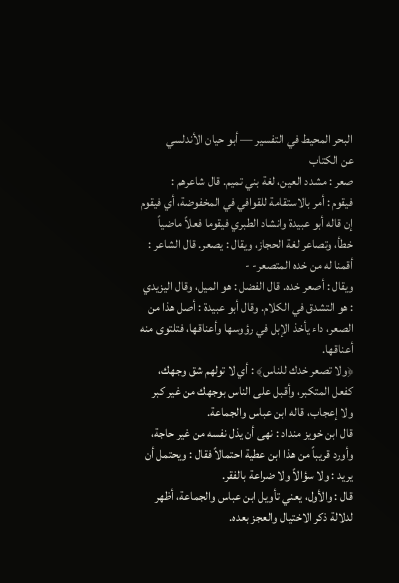البحر المحيط في التفسير — أبو حيان الأندلسي
عن الكتاب
صعر : مشدد العين، لغة بني تميم. قال شاعرهم :
فيقوم : أمر بالاستقامة للقوافي في المخفوضة، أي فيقوم إن قاله أبو عبيدة وانشاد الطبري فيقوما فعلاً ماضياً خطأ، وتصاعر لغة الحجاز، ويقال : يصعر. قال الشاعر :
أقمنا له من خده المتصعر- -
ويقال : أصعر خده. قال الفضل : هو الميل، وقال اليزيدي : هو التشدق في الكلام. وقال أبو عبيدة : أصل هذا من الصعر، داء يأخذ الإبل في رؤوسها وأعناقها، فتلتوى منه أعناقها.
﴿ولا تصعر خدك للناس﴾ : أي لا تولهم شق وجهك، كفعل المتكبر، وأقبل على الناس بوجهك من غير كبر ولا إعجاب، قاله ابن عباس والجماعة.
قال ابن خويز منداد : نهى أن يذل نفسه من غير حاجة، وأورد قريباً من هذا ابن عطية احتمالاً فقال : ويحتمل أن يريد : ولا سؤالاً ولا ضراعة بالفقر.
قال : والأول، يعني تأويل ابن عباس والجماعة، أظهر لدلالة ذكر الاختيال والعجز بعده.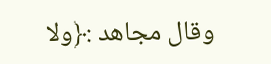وقال مجاهد :﴿ولا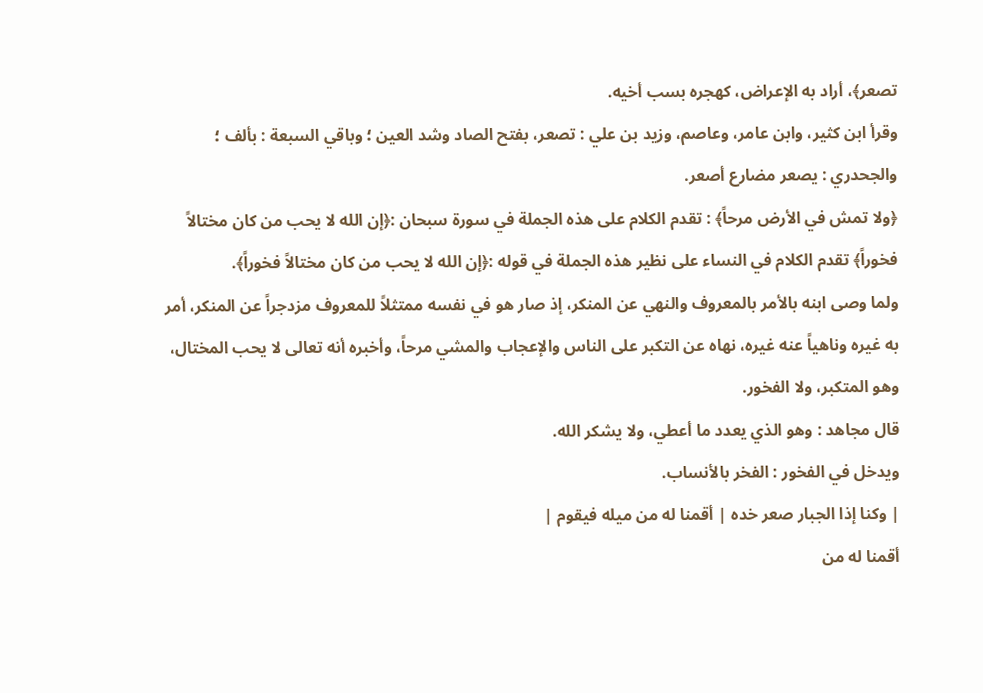تصعر﴾، أراد به الإعراض، كهجره بسب أخيه.
وقرأ ابن كثير، وابن عامر، وعاصم، وزيد بن علي : تصعر، بفتح الصاد وشد العين ؛ وباقي السبعة : بألف ؛ والجحدري : يصعر مضارع أصعر.
﴿ولا تمش في الأرض مرحاً﴾ : تقدم الكلام على هذه الجملة في سورة سبحان :﴿إن الله لا يحب من كان مختالاً فخوراً﴾ تقدم الكلام في النساء على نظير هذه الجملة في قوله :﴿إن الله لا يحب من كان مختالاً فخوراً﴾.
ولما وصى ابنه بالأمر بالمعروف والنهي عن المنكر، إذ صار هو في نفسه ممتثلاً للمعروف مزدجراً عن المنكر، أمر به غيره وناهياً عنه غيره، نهاه عن التكبر على الناس والإعجاب والمشي مرحاً، وأخبره أنه تعالى لا يحب المختال، وهو المتكبر، ولا الفخور.
قال مجاهد : وهو الذي يعدد ما أعطي، ولا يشكر الله.
ويدخل في الفخور : الفخر بالأنساب.
| وكنا إذا الجبار صعر خده | أقمنا له من ميله فيقوم |
أقمنا له من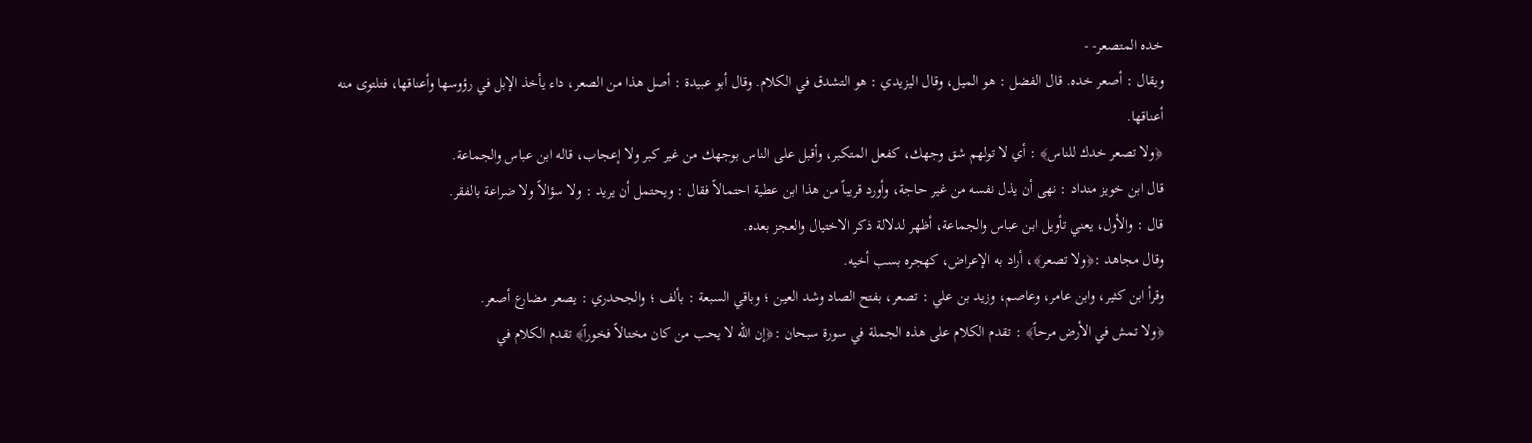خده المتصعر- -
ويقال : أصعر خده. قال الفضل : هو الميل، وقال اليزيدي : هو التشدق في الكلام. وقال أبو عبيدة : أصل هذا من الصعر، داء يأخذ الإبل في رؤوسها وأعناقها، فتلتوى منه أعناقها.
﴿ولا تصعر خدك للناس﴾ : أي لا تولهم شق وجهك، كفعل المتكبر، وأقبل على الناس بوجهك من غير كبر ولا إعجاب، قاله ابن عباس والجماعة.
قال ابن خويز منداد : نهى أن يذل نفسه من غير حاجة، وأورد قريباً من هذا ابن عطية احتمالاً فقال : ويحتمل أن يريد : ولا سؤالاً ولا ضراعة بالفقر.
قال : والأول، يعني تأويل ابن عباس والجماعة، أظهر لدلالة ذكر الاختيال والعجز بعده.
وقال مجاهد :﴿ولا تصعر﴾، أراد به الإعراض، كهجره بسب أخيه.
وقرأ ابن كثير، وابن عامر، وعاصم، وزيد بن علي : تصعر، بفتح الصاد وشد العين ؛ وباقي السبعة : بألف ؛ والجحدري : يصعر مضارع أصعر.
﴿ولا تمش في الأرض مرحاً﴾ : تقدم الكلام على هذه الجملة في سورة سبحان :﴿إن الله لا يحب من كان مختالاً فخوراً﴾ تقدم الكلام في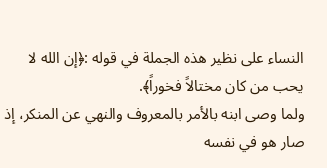النساء على نظير هذه الجملة في قوله :﴿إن الله لا يحب من كان مختالاً فخوراً﴾.
ولما وصى ابنه بالأمر بالمعروف والنهي عن المنكر، إذ صار هو في نفسه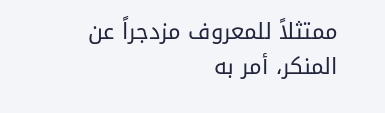ممتثلاً للمعروف مزدجراً عن المنكر، أمر به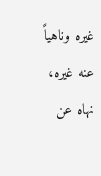غيره وناهياً عنه غيره، نهاه عن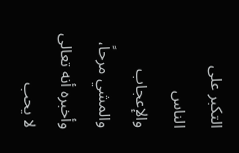التكبر على الناس والإعجاب والمشي مرحاً، وأخبره أنه تعالى لا يحب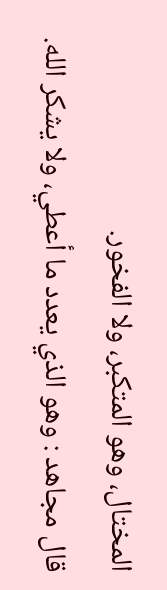المختال، وهو المتكبر، ولا الفخور.
قال مجاهد : وهو الذي يعدد ما أعطي، ولا يشكر الله.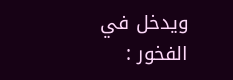ويدخل في الفخور :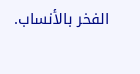الفخر بالأنساب.